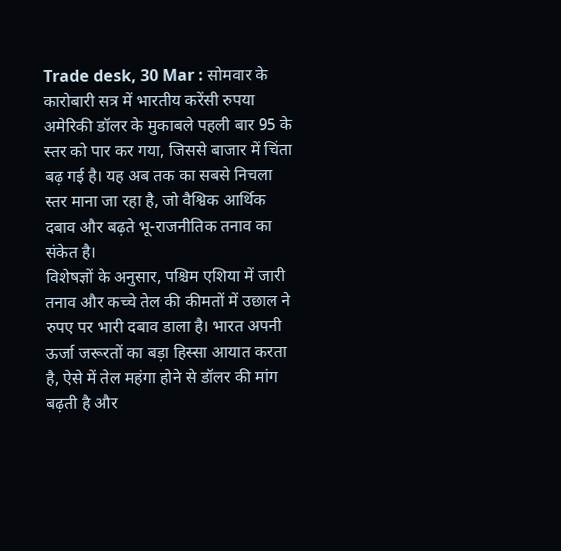Trade desk, 30 Mar : सोमवार के कारोबारी सत्र में भारतीय करेंसी रुपया अमेरिकी डॉलर के मुकाबले पहली बार 95 के स्तर को पार कर गया, जिससे बाजार में चिंता बढ़ गई है। यह अब तक का सबसे निचला स्तर माना जा रहा है, जो वैश्विक आर्थिक दबाव और बढ़ते भू-राजनीतिक तनाव का संकेत है।
विशेषज्ञों के अनुसार, पश्चिम एशिया में जारी तनाव और कच्चे तेल की कीमतों में उछाल ने रुपए पर भारी दबाव डाला है। भारत अपनी ऊर्जा जरूरतों का बड़ा हिस्सा आयात करता है, ऐसे में तेल महंगा होने से डॉलर की मांग बढ़ती है और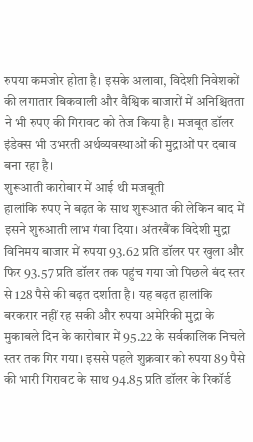रुपया कमजोर होता है। इसके अलावा, विदेशी निवेशकों की लगातार बिकवाली और वैश्विक बाजारों में अनिश्चितता ने भी रुपए की गिरावट को तेज किया है। मजबूत डॉलर इंडेक्स भी उभरती अर्थव्यवस्थाओं की मुद्राओं पर दबाव बना रहा है।
शुरूआती कारोबार में आई थी मजबूती
हालांकि रुपए ने बढ़त के साथ शुरूआत की लेकिन बाद में इसने शुरुआती लाभ गंवा दिया। अंतरबैंक विदेशी मुद्रा विनिमय बाजार में रुपया 93.62 प्रति डॉलर पर खुला और फिर 93.57 प्रति डॉलर तक पहुंच गया जो पिछले बंद स्तर से 128 पैसे की बढ़त दर्शाता है। यह बढ़त हालांकि बरकरार नहीं रह सकी और रुपया अमेरिकी मुद्रा के मुकाबले दिन के कारोबार में 95.22 के सर्वकालिक निचले स्तर तक गिर गया। इससे पहले शुक्रवार को रुपया 89 पैसे की भारी गिरावट के साथ 94.85 प्रति डॉलर के रिकॉर्ड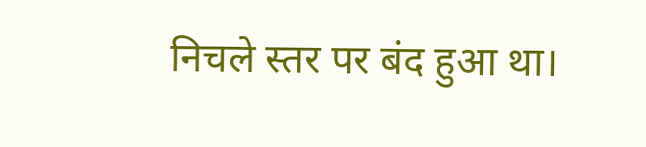निचले स्तर पर बंद हुआ था।